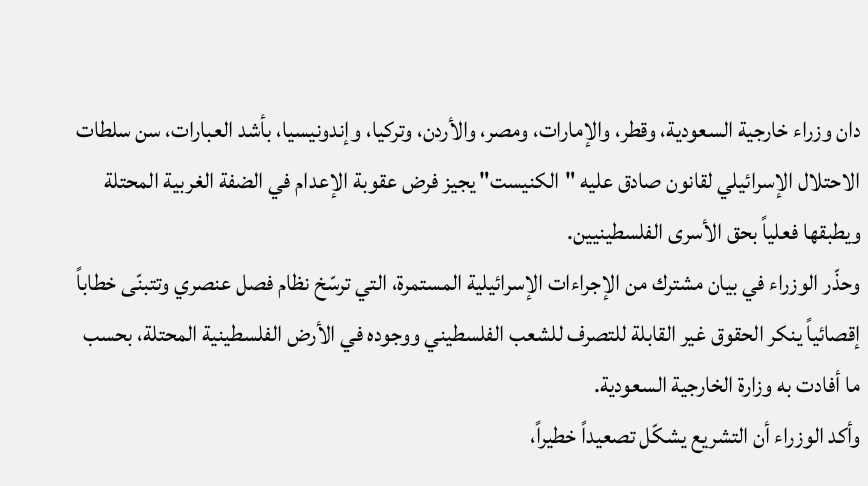دان وزراء خارجية السعودية، وقطر، والإمارات، ومصر، والأردن، وتركيا، وإندونيسيا، بأشد العبارات، سن سلطات الاحتلال الإسرائيلي لقانون صادق عليه "الكنيست" يجيز فرض عقوبة الإعدام في الضفة الغربية المحتلة ويطبقها فعلياً بحق الأسرى الفلسطينيين.
وحذّر الوزراء في بيان مشترك من الإجراءات الإسرائيلية المستمرة، التي ترسّخ نظام فصل عنصري وتتبنّى خطاباً إقصائياً ينكر الحقوق غير القابلة للتصرف للشعب الفلسطيني ووجوده في الأرض الفلسطينية المحتلة، بحسب ما أفادت به وزارة الخارجية السعودية.
وأكد الوزراء أن التشريع يشكّل تصعيداً خطيراً،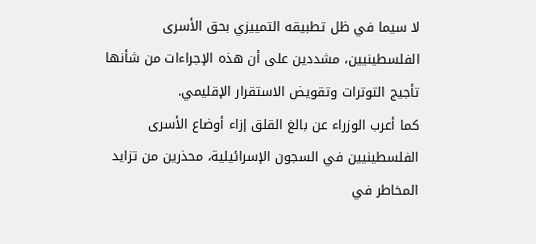لا سيما في ظل تطبيقه التمييزي بحق الأسرى الفلسطينيين، مشددين على أن هذه الإجراءات من شأنها تأجيج التوترات وتقويض الاستقرار الإقليمي.
كما أعرب الوزراء عن بالغ القلق إزاء أوضاع الأسرى الفلسطينيين في السجون الإسرائيلية، محذرين من تزايد المخاطر في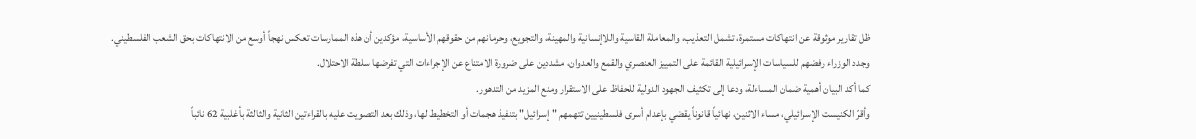ظل تقارير موثوقة عن انتهاكات مستمرة، تشمل التعذيب، والمعاملة القاسية واللاإنسانية والمهينة، والتجويع، وحرمانهم من حقوقهم الأساسية، مؤكدين أن هذه الممارسات تعكس نهجاً أوسع من الانتهاكات بحق الشعب الفلسطيني.
وجدد الوزراء رفضهم للسياسات الإسرائيلية القائمة على التمييز العنصري والقمع والعدوان، مشددين على ضرورة الامتناع عن الإجراءات التي تفرضها سلطة الاحتلال.
كما أكد البيان أهمية ضمان المساءلة، ودعا إلى تكثيف الجهود الدولية للحفاظ على الاستقرار ومنع المزيد من التدهور.
وأقرّ الكنيست الإسرائيلي، مساء الاثنين، نهائياً قانوناً يقضي بإعدام أسرى فلسطينيين تتهمهم "إسرائيل" بتنفيذ هجمات أو التخطيط لها، وذلك بعد التصويت عليه بالقراءتين الثانية والثالثة بأغلبية 62 نائباً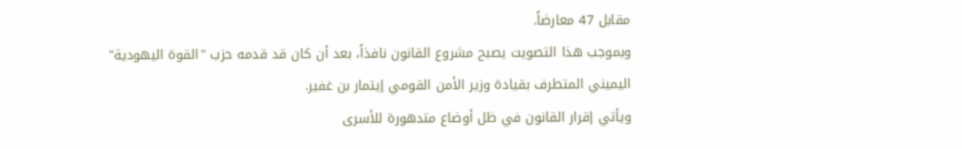مقابل 47 معارضاً.
وبموجب هذا التصويت يصبح مشروع القانون نافذاً، بعد أن كان قد قدمه حزب "القوة اليهودية" اليميني المتطرف بقيادة وزير الأمن القومي إيتمار بن غفير.
ويأتي إقرار القانون في ظل أوضاع متدهورة للأسرى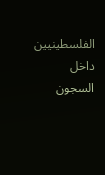الفلسطينيين داخل السجون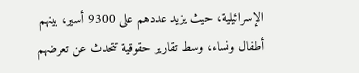الإسرائيلية، حيث يزيد عددهم على 9300 أسير، بينهم أطفال ونساء، وسط تقارير حقوقية تتحدث عن تعرضهم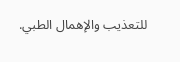للتعذيب والإهمال الطبي.